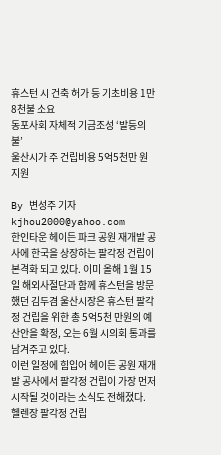휴스턴 시 건축 허가 등 기초비용 1만8천불 소요
동포사회 자체적 기금조성 ‘발등의 불’
울산시가 주 건립비용 5억5천만 원 지원

By 변성주 기자
kjhou2000@yahoo.com
한인타운 헤이든 파크 공원 재개발 공사에 한국을 상장하는 팔각정 건립이 본격화 되고 있다. 이미 올해 1월 15일 해외사절단과 함께 휴스턴을 방문했던 김두겸 울산시장은 휴스턴 팔각정 건립을 위한 총 5억5천 만원의 예산안을 확정, 오는 6월 시의회 통과를 남겨주고 있다.
이런 일정에 힘입어 헤이든 공원 재개발 공사에서 팔각정 건립이 가장 먼저 시작될 것이라는 소식도 전해졌다.
헬렌장 팔각정 건립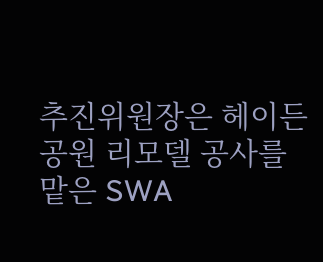추진위원장은 헤이든 공원 리모델 공사를 맡은 SWA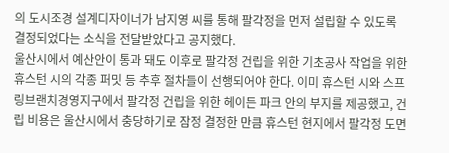의 도시조경 설계디자이너가 남지영 씨를 통해 팔각정을 먼저 설립할 수 있도록 결정되었다는 소식을 전달받았다고 공지했다.
울산시에서 예산안이 통과 돼도 이후로 팔각정 건립을 위한 기초공사 작업을 위한 휴스턴 시의 각종 퍼밋 등 추후 절차들이 선행되어야 한다. 이미 휴스턴 시와 스프링브랜치경영지구에서 팔각정 건립을 위한 헤이든 파크 안의 부지를 제공했고, 건립 비용은 울산시에서 충당하기로 잠정 결정한 만큼 휴스턴 현지에서 팔각정 도면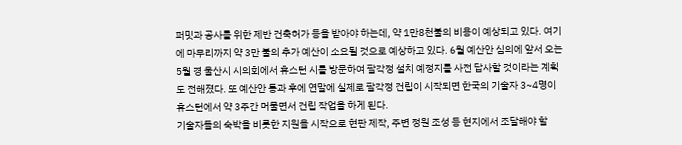퍼밋과 공사를 위한 제반 건축허가 등을 받아야 하는데, 약 1만8천불의 비용이 예상되고 있다. 여기에 마무리까지 약 3만 불의 추가 예산이 소요될 것으로 예상하고 있다. 6월 예산안 심의에 앞서 오는 5월 경 울산시 시의회에서 휴스턴 시를 방문하여 팔각정 설치 예정지를 사전 답사할 것이라는 계획도 전해졌다. 또 예산안 통과 후에 연말에 실제로 팔각정 건립이 시작되면 한국의 기술자 3~4명이 휴스턴에서 약 3주간 머물면서 건립 작업을 하게 된다.
기술자들의 숙박을 비롯한 지원을 시작으로 현판 제작, 주변 정원 조성 등 현지에서 조달해야 할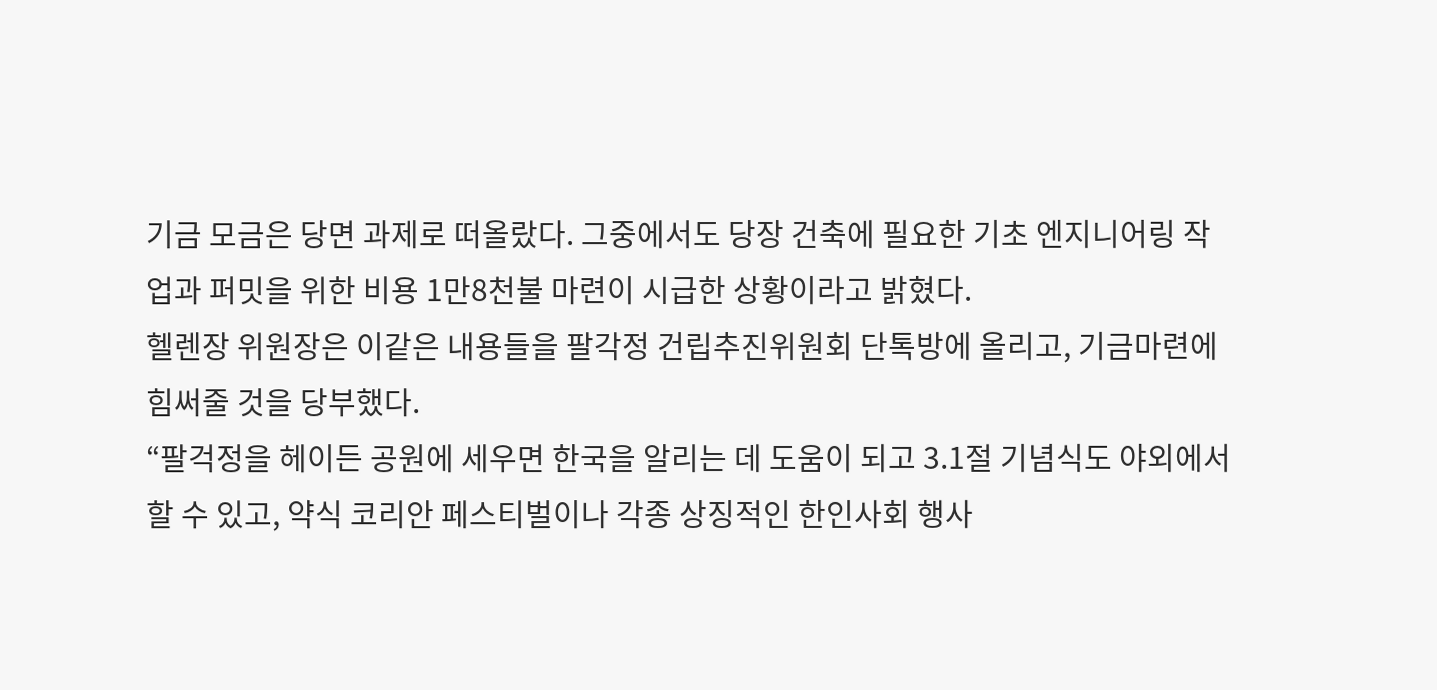기금 모금은 당면 과제로 떠올랐다. 그중에서도 당장 건축에 필요한 기초 엔지니어링 작업과 퍼밋을 위한 비용 1만8천불 마련이 시급한 상황이라고 밝혔다.
헬렌장 위원장은 이같은 내용들을 팔각정 건립추진위원회 단톡방에 올리고, 기금마련에 힘써줄 것을 당부했다.
“팔걱정을 헤이든 공원에 세우면 한국을 알리는 데 도움이 되고 3.1절 기념식도 야외에서 할 수 있고, 약식 코리안 페스티벌이나 각종 상징적인 한인사회 행사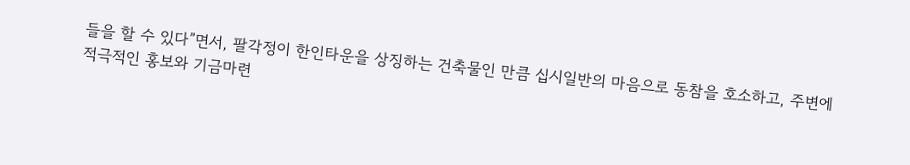들을 할 수 있다”면서, 팔각정이 한인타운을 상징하는 건축물인 만큼 십시일반의 마음으로 동참을 호소하고, 주변에 적극적인 홍보와 기금마련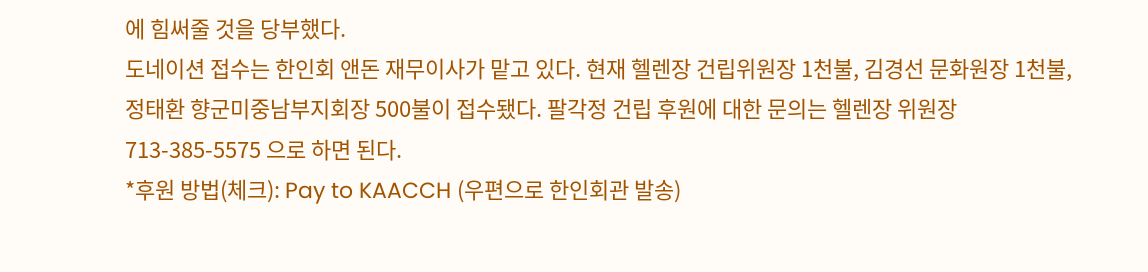에 힘써줄 것을 당부했다.
도네이션 접수는 한인회 앤돈 재무이사가 맡고 있다. 현재 헬렌장 건립위원장 1천불, 김경선 문화원장 1천불, 정태환 향군미중남부지회장 500불이 접수됐다. 팔각정 건립 후원에 대한 문의는 헬렌장 위원장 713-385-5575 으로 하면 된다.
*후원 방법(체크): Pay to KAACCH (우편으로 한인회관 발송)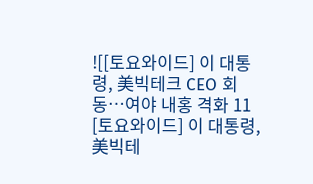![[토요와이드] 이 대통령, 美빅테크 CEO 회동…여야 내홍 격화 11 [토요와이드] 이 대통령, 美빅테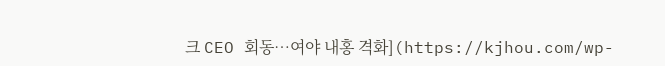크 CEO 회동…여야 내홍 격화](https://kjhou.com/wp-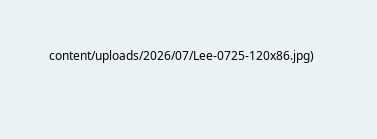content/uploads/2026/07/Lee-0725-120x86.jpg)